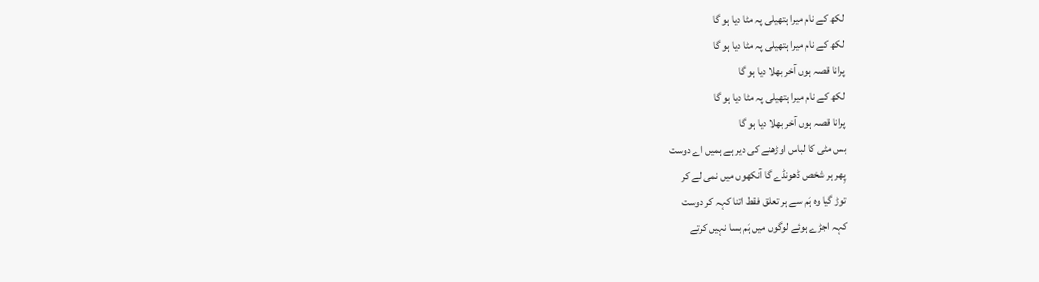لکھ كے نام میرا ہتھیلی پہ مٹا دیا ہو گا
لکھ كے نام میرا ہتھیلی پہ مٹا دیا ہو گا
پرانا قصہ ہوں آخر بھلا دیا ہو گا
لکھ كے نام میرا ہتھیلی پہ مٹا دیا ہو گا
پرانا قصہ ہوں آخر بھلا دیا ہو گا
بس مٹی کا لباس اوڑھنے کی دیر ہے ہمیں اے دوست
پِھر ہر شخص ڈھونڈے گا آنكھوں میں نمی لے کر
توڑ گیا وہ ہَم سے ہر تعلق فقط اتنا کہہ کر دوست
کہہ اجڑے ہوئے لوگوں میں ہَم بسا نہیں کرتے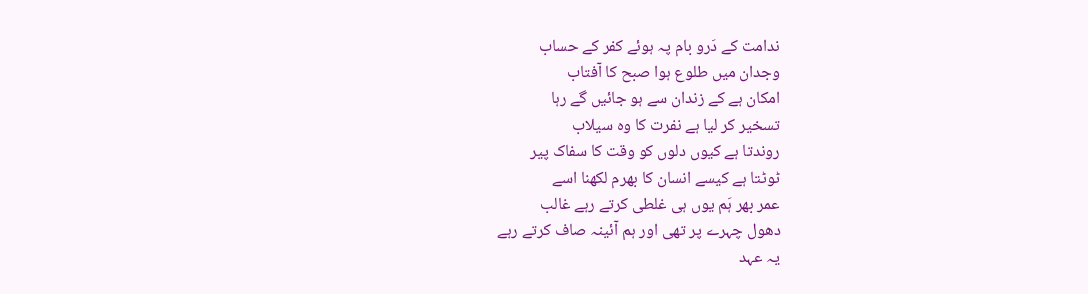ندامت کے دَرو بام پہ ہوئے کفر كے حساب
وجدان میں طلوع ہوا صبح کا آفتاب
امکان ہے کے زندان سے ہو جائیں گے رہا
تسخیر کر لیا ہے نفرت کا وہ سیلاب
روندتا ہے کیوں دلوں کو وقت کا سفاک پیر
ٹوٹتا ہے کیسے انسان کا بھرم لکھنا اسے
عمر بھر ہَم یوں ہی غلطی کرتے رہے غالب
دھول چہرے پر تھی اور ہم آئینہ صاف کرتے رہے
یہ عہد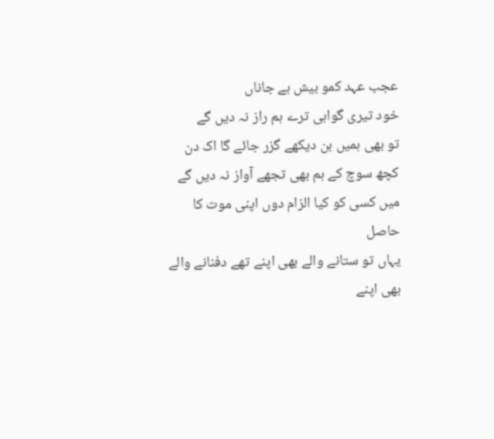عجب عہد کمو بیش ہے جاناں
خود تیری گواہی ترے ہم راز نہ دیں گے
تو بھی ہمیں بن دیکھے گزر جائے گا اک دن
کچھ سوچ كے ہم بھی تجھے آواز نہ دیں گے
میں کسی کو کیا الزام دوں اپنی موت کا حاصل
یہاں تو ستانے والے بھی اپنے تھے دفنانے والے بھی اپنے